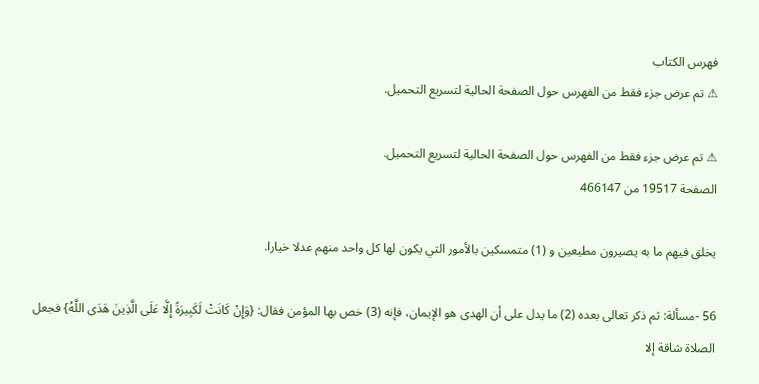فهرس الكتاب
⚠ تم عرض جزء فقط من الفهرس حول الصفحة الحالية لتسريع التحميل.

⚠ تم عرض جزء فقط من الفهرس حول الصفحة الحالية لتسريع التحميل.
الصفحة 19517 من 466147

يخلق فيهم ما به يصيرون مطيعين و (1) متمسكين بالأمور التي يكون لها كل واحد منهم عدلا خيارا.

56 -مسألة: ثم ذكر تعالى بعده (2) ما يدل على أن الهدى هو الإيمان، فإنه (3) خص بها المؤمن فقال: {وَإِنْ كَانَتْ لَكَبِيرَةً إِلَّا عَلَى الَّذِينَ هَدَى اللَّهُ} فجعل الصلاة شاقة إلا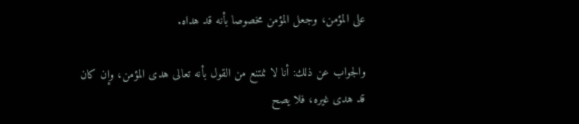على المؤمن، وجعل المؤمن مخصوصا بأنه قد هداه.

والجواب عن ذلك: أنا لا نمتنع من القول بأنه تعالى هدى المؤمن، وإن كان قد هدى غيره، فلا يصح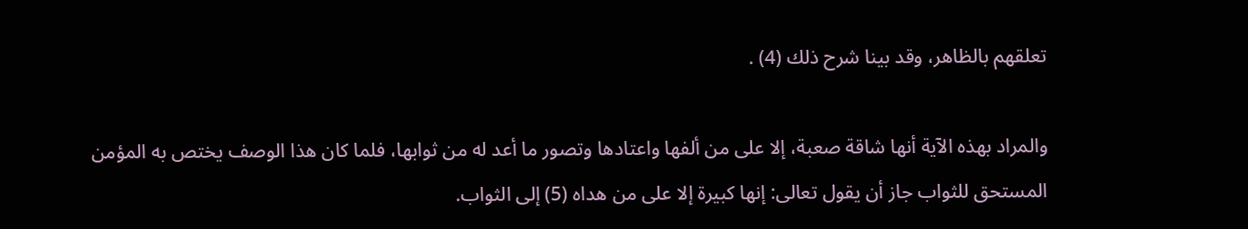تعلقهم بالظاهر، وقد بينا شرح ذلك (4) .

والمراد بهذه الآية أنها شاقة صعبة، إلا على من ألفها واعتادها وتصور ما أعد له من ثوابها، فلما كان هذا الوصف يختص به المؤمن المستحق للثواب جاز أن يقول تعالى: إنها كبيرة إلا على من هداه (5) إلى الثواب.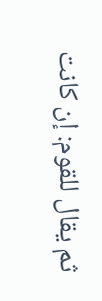ثم يقال للقوم: إن كانت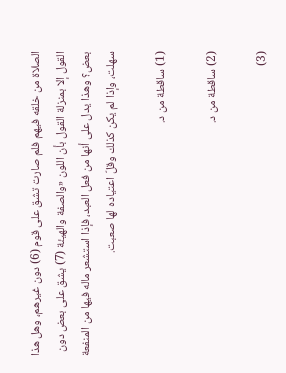الصلاة من خلقه فيهم فلم صارت تشق على قوم (6) دون غيرهم، وهل هذا القول إلا بمنزلة القول بأن اللون «والصفة والهيئة (7) يشق على بعض دون بعض؟ وهذا يدل على أنها من فعل العبد، فإذا استشعر ماله فيها من المنفعة سهلت، وإذا لم يكن كذلك وقلّ اعتياده لها صعبت.

(1) ساقطة من د.

(2) ساقطة من د.

(3)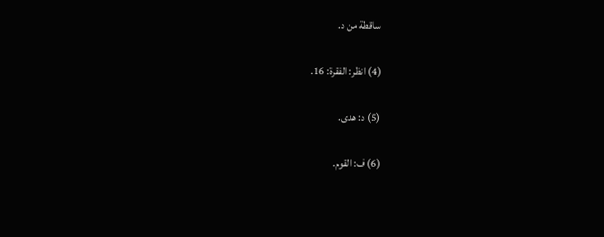ساقطة من د.

(4) انظر: الفقرة: 16.

(5) د: هدى.

(6) ف: القوم.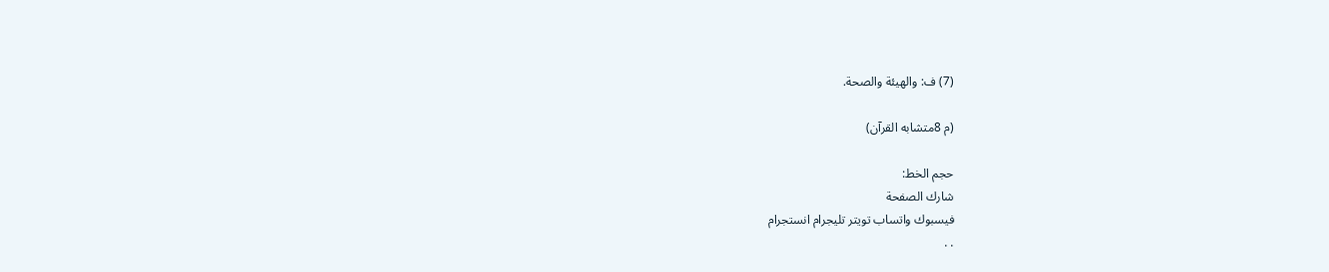(7) ف: والهيئة والصحة.

(م 8متشابه القرآن)

حجم الخط:
شارك الصفحة
فيسبوك واتساب تويتر تليجرام انستجرام
. .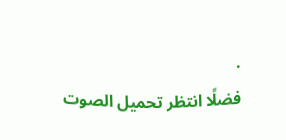.
فضلًا انتظر تحميل الصوت